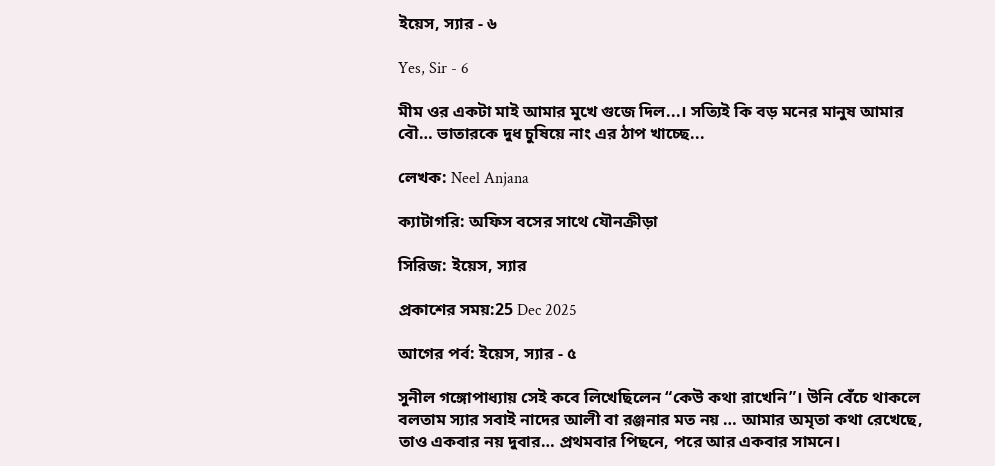ইয়েস, স্যার - ৬

Yes, Sir - 6

মীম ওর একটা মাই আমার মুখে গুজে দিল...। সত্যিই কি বড় মনের মানুষ আমার বৌ… ভাতারকে দুধ চুষিয়ে নাং এর ঠাপ খাচ্ছে...

লেখক: Neel Anjana

ক্যাটাগরি: অফিস বসের সাথে যৌনক্রীড়া

সিরিজ: ইয়েস, স্যার

প্রকাশের সময়:25 Dec 2025

আগের পর্ব: ইয়েস, স্যার - ৫

সুনীল গঙ্গোপাধ্যায় সেই কবে লিখেছিলেন “কেউ কথা রাখেনি”। উনি বেঁচে থাকলে বলতাম স্যার সবাই নাদের আলী বা রঞ্জনার মত নয় … আমার অমৃতা কথা রেখেছে, তাও একবার নয় দুবার… প্রথমবার পিছনে, পরে আর একবার সামনে।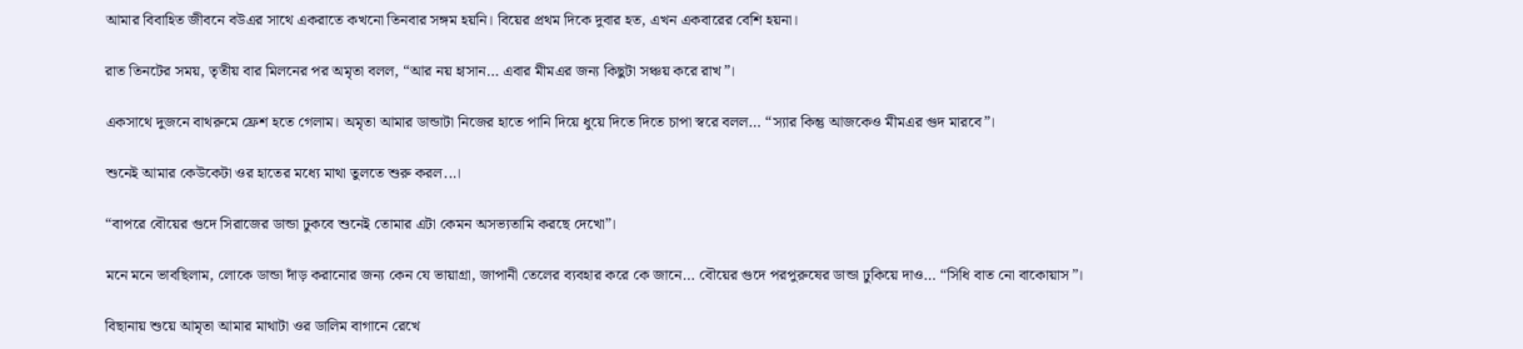আমার বিবাহিত জীবনে বউএর সাথে একরাতে কখনো তিনবার সঙ্গম হয়নি। বিয়ের প্রথম দিকে দুবার হত, এখন একবারের বেশি হয়না।

রাত তিনটের সময়, তৃতীয় বার মিলনের পর অমৃতা বলল, “আর নয় হাসান… এবার মীমএর জন্য কিছুটা সঞ্চয় করে রাখ”।

একসাথে দুজনে বাথরুমে ফ্রেশ হতে গেলাম। অমৃতা আমার ডান্ডাটা নিজের হাতে পানি দিয়ে ধুয়ে দিতে দিতে চাপা স্বরে বলল… “স্যার কিন্তু আজকেও মীমএর গুদ মারবে”।

শুনেই আমার কেউকেটা ওর হাতের মধ্যে মাথা তুলতে শুরু করল...।

“বাপরে বৌয়ের গুদে সিরাজের ডান্ডা ঢুকবে শুনেই তোমার এটা কেমন অসভ্যতামি করছে দেখো”।

মনে মনে ভাবছিলাম, লোকে ডান্ডা দাঁড় করানোর জন্য কেন যে ভায়াগ্রা, জাপানী তেলের ব্যবহার করে কে জানে… বৌয়ের গুদে পরপুরুষের ডান্ডা ঢুকিয়ে দাও… “সিধি বাত নো বাকোয়াস”।

বিছানায় শুয়ে আমৃতা আমার মাথাটা ওর ডালিম বাগানে রেখে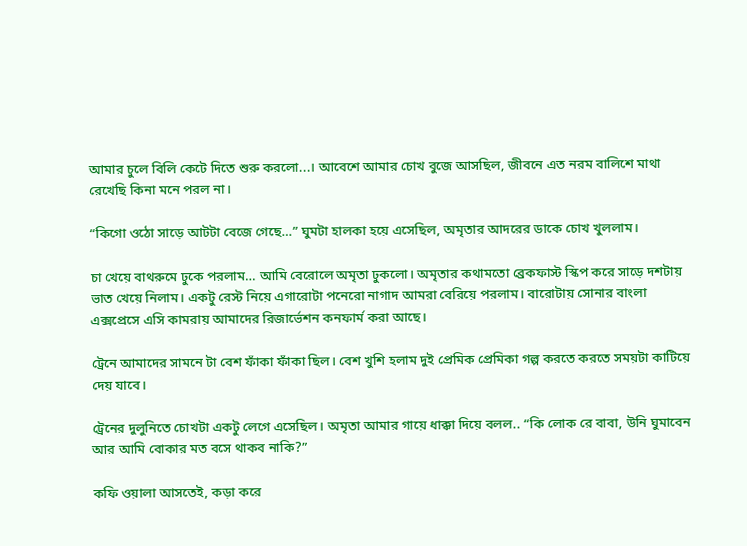আমার চুলে বিলি কেটে দিতে শুরু করলো...। আবেশে আমার চোখ বুজে আসছিল, জীবনে এত নরম বালিশে মাথা রেখেছি কিনা মনে পরল না।

“কিগো ওঠো সাড়ে আটটা বেজে গেছে…” ঘুমটা হালকা হয়ে এসেছিল, অমৃতার আদরের ডাকে চোখ খুললাম।

চা খেয়ে বাথরুমে ঢুকে পরলাম… আমি বেরোলে অমৃতা ঢুকলো। অমৃতার কথামতো ব্রেকফাস্ট স্কিপ করে সাড়ে দশটায় ভাত খেয়ে নিলাম। একটু রেস্ট নিয়ে এগারোটা পনেরো নাগাদ আমরা বেরিয়ে পরলাম। বারোটায় সোনার বাংলা এক্সপ্রেসে এসি কামরায় আমাদের রিজার্ভেশন কনফার্ম করা আছে।

ট্রেনে আমাদের সামনে টা বেশ ফাঁকা ফাঁকা ছিল। বেশ খুশি হলাম দুই প্রেমিক প্রেমিকা গল্প করতে করতে সময়টা কাটিয়ে দেয় যাবে।

ট্রেনের দুলুনিতে চোখটা একটু লেগে এসেছিল। অমৃতা আমার গায়ে ধাক্কা দিয়ে বলল.. “কি লোক রে বাবা, উনি ঘুমাবেন আর আমি বোকার মত বসে থাকব নাকি?”

কফি ওয়ালা আসতেই, কড়া করে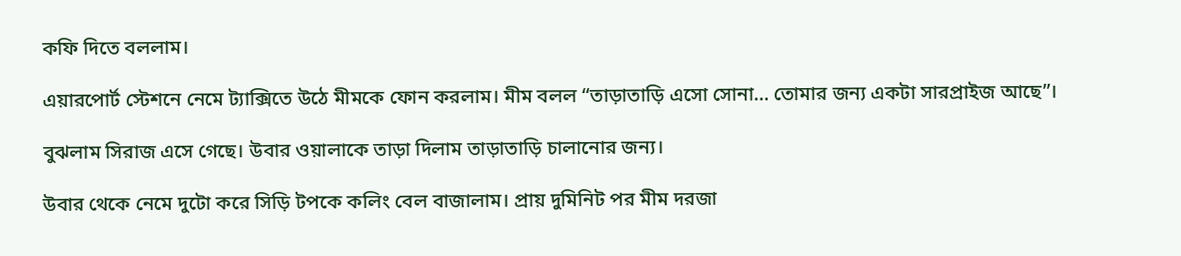কফি দিতে বললাম।

এয়ারপোর্ট স্টেশনে নেমে ট্যাক্সিতে উঠে মীমকে ফোন করলাম। মীম বলল “তাড়াতাড়ি এসো সোনা… তোমার জন্য একটা সারপ্রাইজ আছে”।

বুঝলাম সিরাজ এসে গেছে। উবার ওয়ালাকে তাড়া দিলাম তাড়াতাড়ি চালানোর জন্য।

উবার থেকে নেমে দুটো করে সিড়ি টপকে কলিং বেল বাজালাম। প্রায় দুমিনিট পর মীম দরজা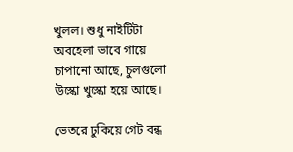খুলল। শুধু নাইটিটা অবহেলা ভাবে গায়ে চাপানো আছে, চুলগুলো উস্কো খুস্কো হয়ে আছে।

ভেতরে ঢুকিয়ে গেট বন্ধ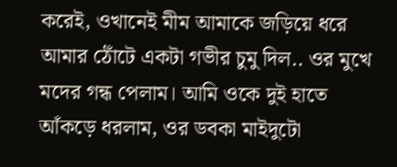করেই, ওখানেই মীম আমাকে জড়িয়ে ধরে আমার ঠোঁটে একটা গভীর চুমু দিল.. ওর মুখে মদের গন্ধ পেলাম। আমি ওকে দুই হাতে আঁকড়ে ধরলাম, ওর ডবকা মাইদুটো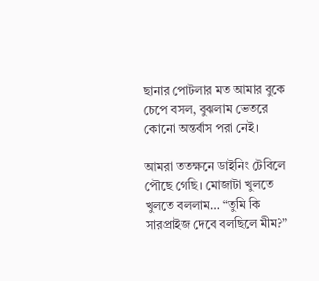ছানার পোটলার মত আমার বুকে চেপে বসল, বুঝলাম ভেতরে কোনো অন্তর্বাস পরা নেই।

আমরা ততক্ষনে ডাইনিং টেবিলে পৌছে গেছি। মোজাটা খুলতে খুলতে বললাম… “তুমি কি সারপ্রাইজ দেবে বলছিলে মীম?”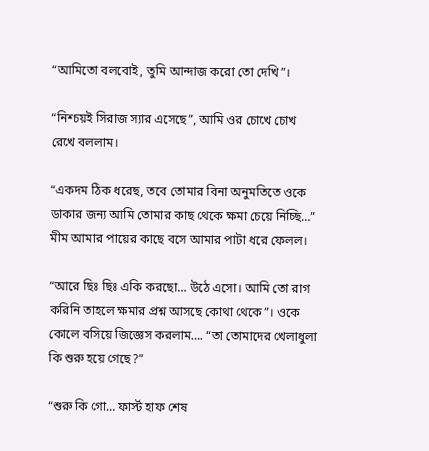“আমিতো বলবোই, তুমি আন্দাজ করো তো দেখি”।

“নিশ্চয়ই সিরাজ স্যার এসেছে”, আমি ওর চোখে চোখ রেখে বললাম।

“একদম ঠিক ধরেছ, তবে তোমার বিনা অনুমতিতে ওকে ডাকার জন্য আমি তোমার কাছ থেকে ক্ষমা চেয়ে নিচ্ছি…” মীম আমার পায়ের কাছে বসে আমার পাটা ধরে ফেলল।

“আরে ছিঃ ছিঃ একি করছো… উঠে এসো। আমি তো রাগ করিনি তাহলে ক্ষমার প্রশ্ন আসছে কোথা থেকে”। ওকে কোলে বসিয়ে জিজ্ঞেস করলাম…. “তা তোমাদের খেলাধুলা কি শুরু হয়ে গেছে?”

“শুরু কি গো… ফার্স্ট হাফ শেষ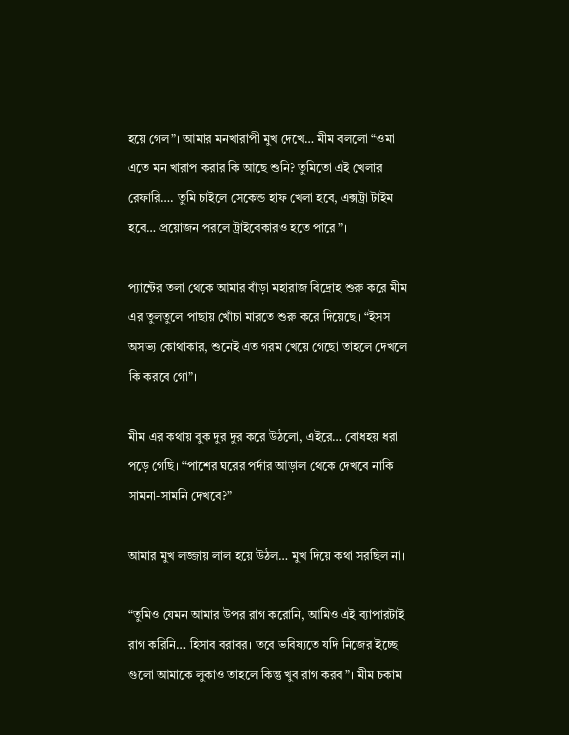হয়ে গেল”। আমার মনখারাপী মুখ দেখে… মীম বললো “ওমা এতে মন খারাপ করার কি আছে শুনি? তুমিতো এই খেলার রেফারি…. তুমি চাইলে সেকেন্ড হাফ খেলা হবে, এক্সট্রা টাইম হবে… প্রয়োজন পরলে ট্রাইবেকারও হতে পারে”।

প্যান্টের তলা থেকে আমার বাঁড়া মহারাজ বিদ্রোহ শুরু করে মীম এর তুলতুলে পাছায় খোঁচা মারতে শুরু করে দিয়েছে। “ইসস অসভ্য কোথাকার, শুনেই এত গরম খেয়ে গেছো তাহলে দেখলে কি করবে গো”।

মীম এর কথায় বুক দুর দুর করে উঠলো, এইরে… বোধহয় ধরা পড়ে গেছি। “পাশের ঘরের পর্দার আড়াল থেকে দেখবে নাকি সামনা-সামনি দেখবে?”

আমার মুখ লজ্জায় লাল হয়ে উঠল… মুখ দিয়ে কথা সরছিল না।

“তুমিও যেমন আমার উপর রাগ করোনি, আমিও এই ব্যাপারটাই রাগ করিনি… হিসাব বরাবর। তবে ভবিষ্যতে যদি নিজের ইচ্ছে গুলো আমাকে লুকাও তাহলে কিন্তু খুব রাগ করব”। মীম চকাম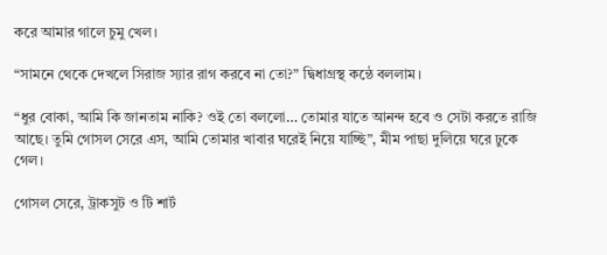করে আমার গালে চুমু খেল।

“সামনে থেকে দেখলে সিরাজ স্যার রাগ করবে না তো?” দ্বিধাগ্রস্থ কন্ঠে বললাম।

“ধুর বোকা, আমি কি জানতাম নাকি? ওই তো বললো… তোমার যাতে আনন্দ হবে ও সেটা করতে রাজি আছে। তুমি গোসল সেরে এস, আমি তোমার খাবার ঘরেই নিয়ে যাচ্ছি”, মীম পাছা দুলিয়ে ঘরে ঢুকে গেল।

গোসল সেরে, ট্রাকসুট ও টি শার্ট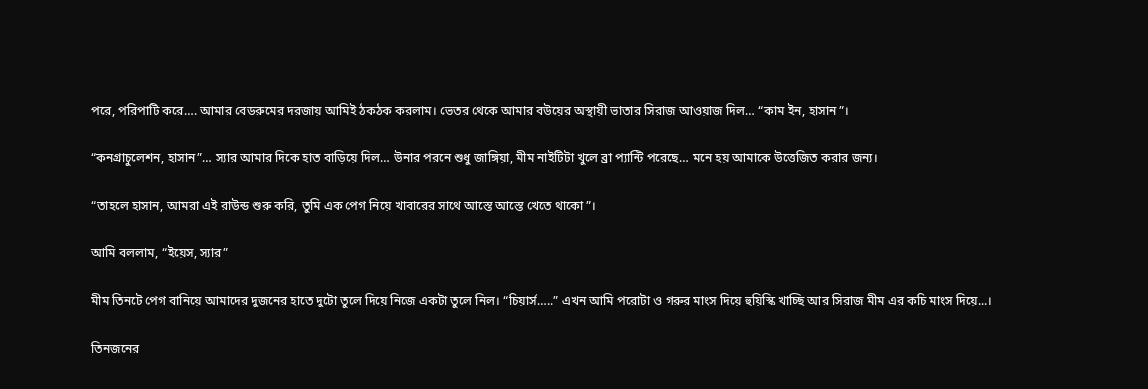পরে, পরিপাটি করে…. আমার বেডরুমের দরজায় আমিই ঠকঠক করলাম। ভেতর থেকে আমার বউয়ের অস্থায়ী ভাতার সিরাজ আওয়াজ দিল… “কাম ইন, হাসান”।

“কনগ্রাচুলেশন, হাসান”… স্যার আমার দিকে হাত বাড়িয়ে দিল… উনার পরনে শুধু জাঙ্গিয়া, মীম নাইটিটা খুলে ব্রা প্যান্টি পরেছে… মনে হয় আমাকে উত্তেজিত করার জন্য।

“তাহলে হাসান, আমরা এই রাউন্ড শুরু করি, তুমি এক পেগ নিয়ে খাবারের সাথে আস্তে আস্তে খেতে থাকো”।

আমি বললাম, “ইয়েস, স্যার”

মীম তিনটে পেগ বানিয়ে আমাদের দুজনের হাতে দুটো তুলে দিয়ে নিজে একটা তুলে নিল। “চিয়ার্স…..” এখন আমি পরোটা ও গরুর মাংস দিয়ে হুয়িস্কি খাচ্ছি আর সিরাজ মীম এর কচি মাংস দিয়ে...।

তিনজনের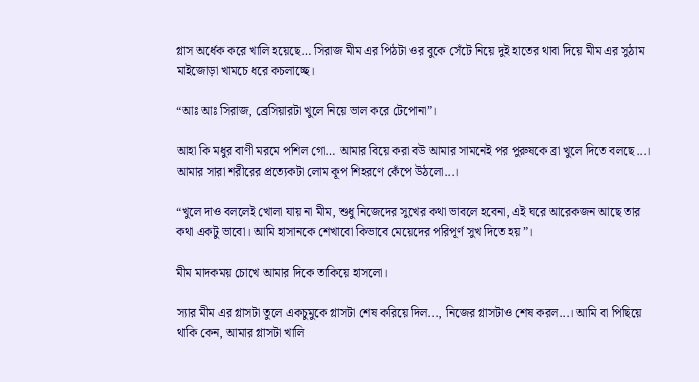গ্লাস অর্ধেক করে খালি হয়েছে… সিরাজ মীম এর পিঠটা ওর বুকে সেঁটে নিয়ে দুই হাতের থাবা দিয়ে মীম এর সুঠাম মাইজোড়া খামচে ধরে কচলাচ্ছে।

“আঃ আঃ সিরাজ, ব্রেসিয়ারটা খুলে নিয়ে ভাল করে টেপোনা”।

আহা কি মধুর বাণী মরমে পশিল গো… আমার বিয়ে করা বউ আমার সামনেই পর পুরুষকে ব্রা খুলে দিতে বলছে...। আমার সারা শরীরের প্রত্যেকটা লোম কূপ শিহরণে কেঁপে উঠলো...।

“খুলে দাও বললেই খোলা যায় না মীম, শুধু নিজেদের সুখের কথা ভাবলে হবেনা, এই ঘরে আরেকজন আছে তার কথা একটু ভাবো। আমি হাসানকে শেখাবো কিভাবে মেয়েদের পরিপূর্ণ সুখ দিতে হয়”।

মীম মাদকময় চোখে আমার দিকে তাকিয়ে হাসলো।

স্যার মীম এর গ্লাসটা তুলে একচুমুকে গ্লাসটা শেষ করিয়ে দিল..., নিজের গ্লাসটাও শেষ করল...। আমি বা পিছিয়ে থাকি কেন, আমার গ্লাসটা খালি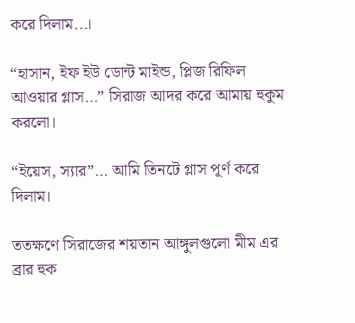করে দিলাম...।

“হাসান, ইফ ইউ ডোন্ট মাইন্ড, প্লিজ রিফিল আওয়ার গ্লাস…” সিরাজ আদর করে আমায় হুকুম করলো।

“ইয়েস, স্যার”… আমি তিনটে গ্লাস পূর্ণ করে দিলাম।

ততক্ষণে সিরাজের শয়তান আঙ্গুলগুলো মীম এর ব্রার হুক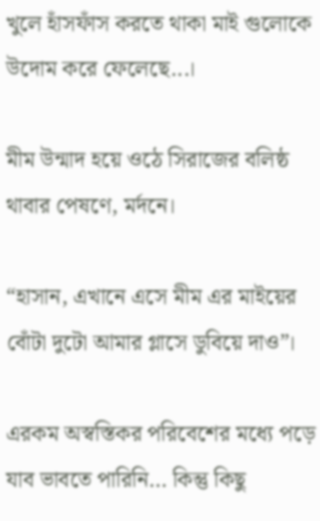খুলে হাঁসফাঁস করতে থাকা মাই গুলোকে উদোম করে ফেলেছে...।

মীম উন্মাদ হয়ে ওঠে সিরাজের বলিষ্ঠ থাবার পেষণে, মর্দনে।

“হাসান, এখানে এসে মীম এর মাইয়ের বোঁটা দুটো আমার গ্লাসে ডুবিয়ে দাও”।

এরকম অস্বস্তিকর পরিবেশের মধ্যে পড়ে যাব ভাবতে পারিনি… কিন্তু কিছু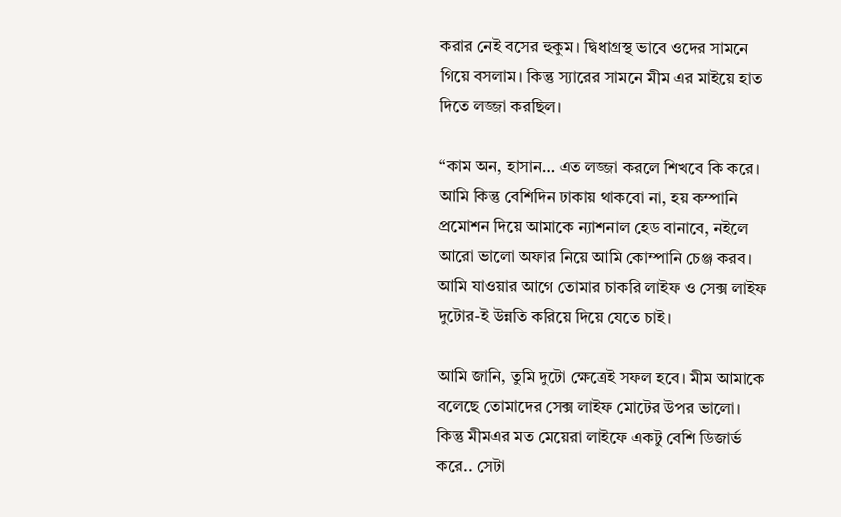করার নেই বসের হুকুম। দ্বিধাগ্রস্থ ভাবে ওদের সামনে গিয়ে বসলাম। কিন্তু স্যারের সামনে মীম এর মাইয়ে হাত দিতে লজ্জা করছিল।

“কাম অন, হাসান… এত লজ্জা করলে শিখবে কি করে। আমি কিন্তু বেশিদিন ঢাকায় থাকবো না, হয় কম্পানি প্রমোশন দিয়ে আমাকে ন্যাশনাল হেড বানাবে, নইলে আরো ভালো অফার নিয়ে আমি কোম্পানি চেঞ্জ করব। আমি যাওয়ার আগে তোমার চাকরি লাইফ ও সেক্স লাইফ দুটোর-ই উন্নতি করিয়ে দিয়ে যেতে চাই।

আমি জানি, তুমি দুটো ক্ষেত্রেই সফল হবে। মীম আমাকে বলেছে তোমাদের সেক্স লাইফ মোটের উপর ভালো। কিন্তু মীমএর মত মেয়েরা লাইফে একটু বেশি ডিজার্ভ করে.. সেটা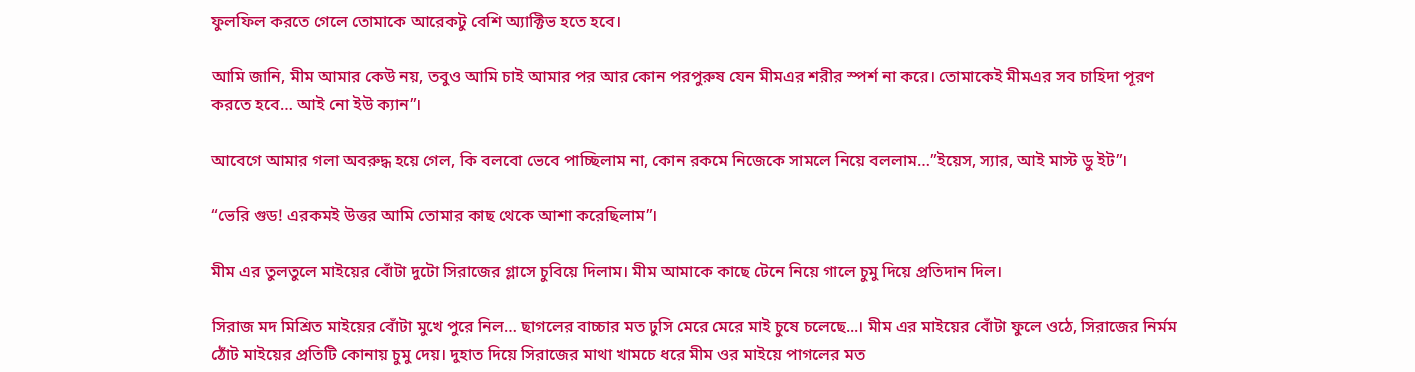ফুলফিল করতে গেলে তোমাকে আরেকটু বেশি অ্যাক্টিভ হতে হবে।

আমি জানি, মীম আমার কেউ নয়, তবুও আমি চাই আমার পর আর কোন পরপুরুষ যেন মীমএর শরীর স্পর্শ না করে। তোমাকেই মীমএর সব চাহিদা পূরণ করতে হবে… আই নো ইউ ক্যান”।

আবেগে আমার গলা অবরুদ্ধ হয়ে গেল, কি বলবো ভেবে পাচ্ছিলাম না, কোন রকমে নিজেকে সামলে নিয়ে বললাম…”ইয়েস, স্যার, আই মাস্ট ডু ইট”।

“ভেরি গুড! এরকমই উত্তর আমি তোমার কাছ থেকে আশা করেছিলাম”।

মীম এর তুলতুলে মাইয়ের বোঁটা দুটো সিরাজের গ্লাসে চুবিয়ে দিলাম। মীম আমাকে কাছে টেনে নিয়ে গালে চুমু দিয়ে প্রতিদান দিল।

সিরাজ মদ মিশ্রিত মাইয়ের বোঁটা মুখে পুরে নিল… ছাগলের বাচ্চার মত ঢুসি মেরে মেরে মাই চুষে চলেছে...। মীম এর মাইয়ের বোঁটা ফুলে ওঠে, সিরাজের নির্মম ঠোঁট মাইয়ের প্রতিটি কোনায় চুমু দেয়। দুহাত দিয়ে সিরাজের মাথা খামচে ধরে মীম ওর মাইয়ে পাগলের মত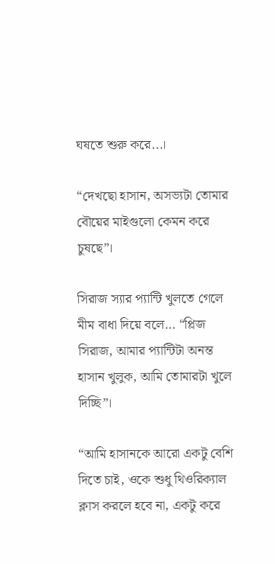ঘষতে শুরু করে...।

“দেখছো হাসান, অসভ্যটা তোমার বৌয়ের মাইগুলো কেমন করে চুষছে”।

সিরাজ স্যার প্যান্টি খুলতে গেলে মীম বাধা দিয়ে বলে… “প্লিজ সিরাজ, আমার প্যান্টিটা অনন্ত হাসান খুলুক, আমি তোমারটা খুলে দিচ্ছি”।

“আমি হাসানকে আরো একটু বেশি দিতে চাই, ওকে শুধু থিওরিক্যাল ক্লাস করলে হবে না, একটু করে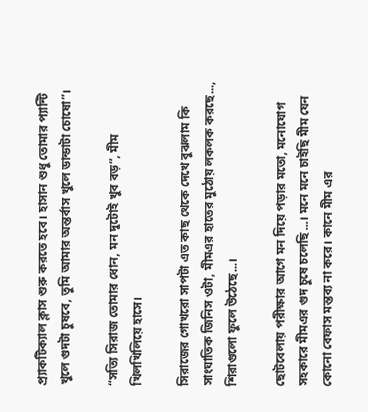প্র্যাকটিক্যাল ক্লাস শুরু করতে হবে। হাসান শুধু তোমার প্যান্টি খুলে গুদটা চুষবে, তুমি আমার অন্তর্বাস খুলে ডান্ডাটা চোষো”।

“সত্যি সিরাজ তোমার ধোন, মন দুটোই খুব বড়”, মীম খিলখিলিয়ে হাসে।

সিরাজের গোখরো সাপটা এত কাছ থেকে দেখে বুঝলাম কি সাংঘাতিক জিনিস ওটা, মীমএর হাতের মুঠোয় লকলক করছে..., শিরাগুলো ফুলে উঠেছে...।

ছোটবেলায় পরীক্ষার আগে মন দিয়ে পড়ার মতো, মনোযোগ সহকারে মীমএর গুদ চুষে চলেছি...। মনে মনে চাইছি মীম যেন কোনো বেফাস মন্তব্য না করে। কানে মীম এর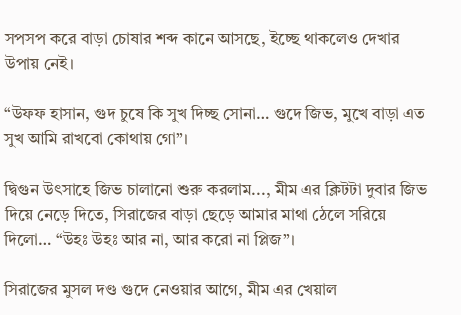সপসপ করে বাড়া চোষার শব্দ কানে আসছে, ইচ্ছে থাকলেও দেখার উপায় নেই।

“উফফ হাসান, গুদ চুষে কি সুখ দিচ্ছ সোনা… গুদে জিভ, মুখে বাড়া এত সুখ আমি রাখবো কোথায় গো”।

দ্বিগুন উৎসাহে জিভ চালানো শুরু করলাম..., মীম এর ক্লিটটা দুবার জিভ দিয়ে নেড়ে দিতে, সিরাজের বাড়া ছেড়ে আমার মাথা ঠেলে সরিয়ে দিলো… “উহঃ উহঃ আর না, আর করো না প্লিজ”।

সিরাজের মুসল দণ্ড গুদে নেওয়ার আগে, মীম এর খেয়াল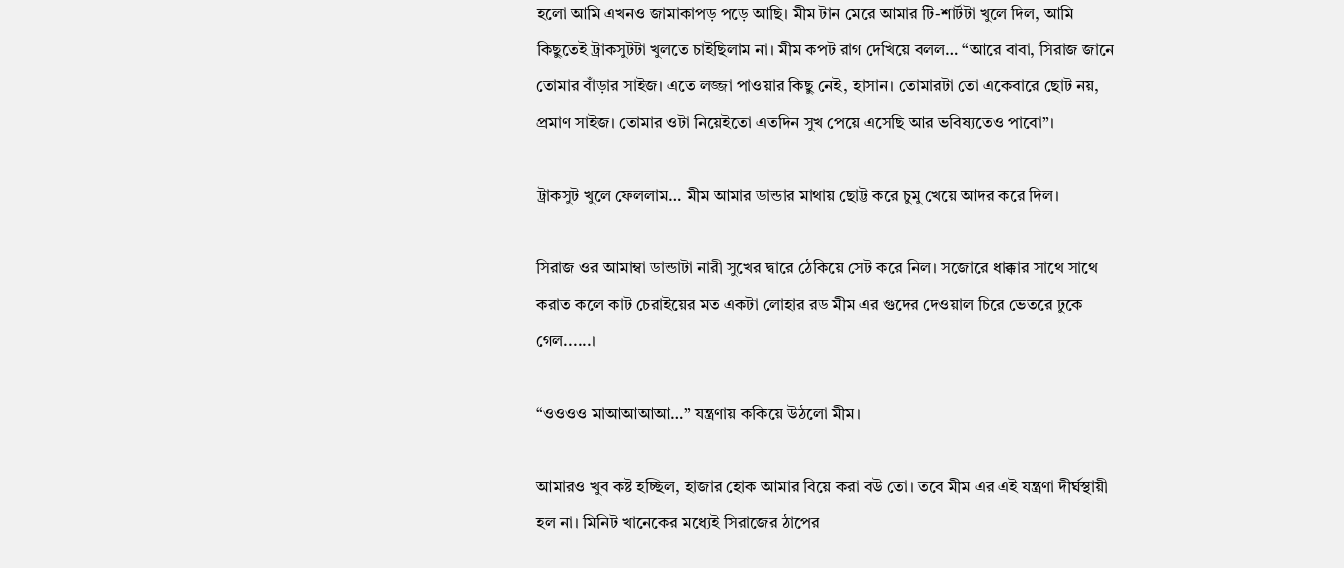হলো আমি এখনও জামাকাপড় পড়ে আছি। মীম টান মেরে আমার টি-শার্টটা খুলে দিল, আমি কিছুতেই ট্রাকসুটটা খুলতে চাইছিলাম না। মীম কপট রাগ দেখিয়ে বলল… “আরে বাবা, সিরাজ জানে তোমার বাঁড়ার সাইজ। এতে লজ্জা পাওয়ার কিছু নেই, হাসান। তোমারটা তো একেবারে ছোট নয়, প্রমাণ সাইজ। তোমার ওটা নিয়েইতো এতদিন সুখ পেয়ে এসেছি আর ভবিষ্যতেও পাবো”।

ট্রাকসুট খুলে ফেললাম… মীম আমার ডান্ডার মাথায় ছোট্ট করে চুমু খেয়ে আদর করে দিল।

সিরাজ ওর আমাম্বা ডান্ডাটা নারী সুখের দ্বারে ঠেকিয়ে সেট করে নিল। সজোরে ধাক্কার সাথে সাথে করাত কলে কাট চেরাইয়ের মত একটা লোহার রড মীম এর গুদের দেওয়াল চিরে ভেতরে ঢুকে গেল......।

“ওওওও মাআআআআ…” যন্ত্রণায় ককিয়ে উঠলো মীম।

আমারও খুব কষ্ট হচ্ছিল, হাজার হোক আমার বিয়ে করা বউ তো। তবে মীম এর এই যন্ত্রণা দীর্ঘস্থায়ী হল না। মিনিট খানেকের মধ্যেই সিরাজের ঠাপের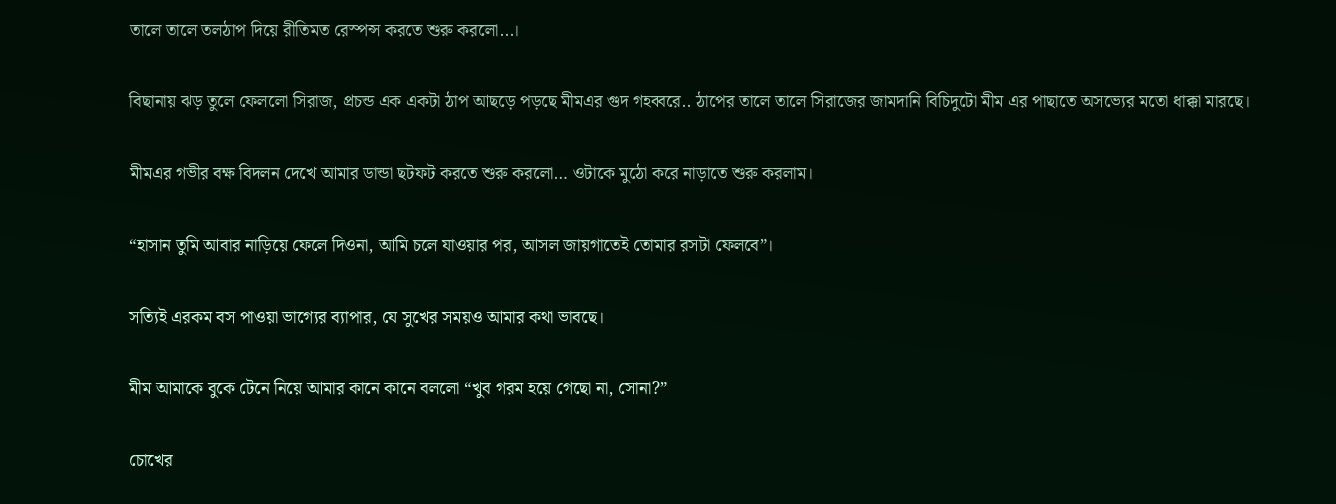তালে তালে তলঠাপ দিয়ে রীতিমত রেস্পন্স করতে শুরু করলো...।

বিছানায় ঝড় তুলে ফেললো সিরাজ, প্রচন্ড এক একটা ঠাপ আছড়ে পড়ছে মীমএর গুদ গহব্বরে.. ঠাপের তালে তালে সিরাজের জামদানি বিচিদুটো মীম এর পাছাতে অসভ্যের মতো ধাক্কা মারছে।

মীমএর গভীর বক্ষ বিদলন দেখে আমার ডান্ডা ছটফট করতে শুরু করলো… ওটাকে মুঠো করে নাড়াতে শুরু করলাম।

“হাসান তুমি আবার নাড়িয়ে ফেলে দিওনা, আমি চলে যাওয়ার পর, আসল জায়গাতেই তোমার রসটা ফেলবে”।

সত্যিই এরকম বস পাওয়া ভাগ্যের ব্যাপার, যে সুখের সময়ও আমার কথা ভাবছে।

মীম আমাকে বুকে টেনে নিয়ে আমার কানে কানে বললো “খুব গরম হয়ে গেছো না, সোনা?”

চোখের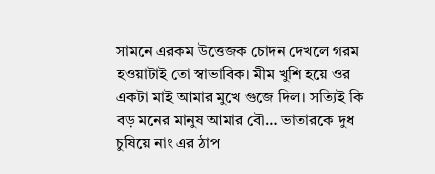সামনে এরকম উত্তেজক চোদন দেখলে গরম হওয়াটাই তো স্বাভাবিক। মীম খুশি হয়ে ওর একটা মাই আমার মুখে গুজে দিল। সত্যিই কি বড় মনের মানুষ আমার বৌ… ভাতারকে দুধ চুষিয়ে নাং এর ঠাপ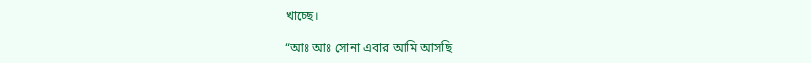খাচ্ছে।

“আঃ আঃ সোনা এবার আমি আসছি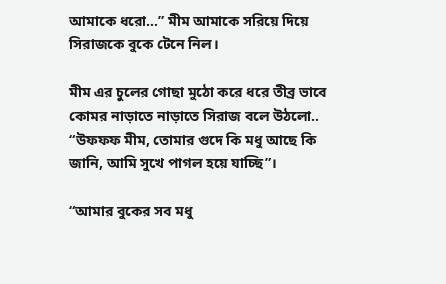আমাকে ধরো…” মীম আমাকে সরিয়ে দিয়ে সিরাজকে বুকে টেনে নিল।

মীম এর চুলের গোছা মুঠো করে ধরে তীব্র ভাবে কোমর নাড়াতে নাড়াতে সিরাজ বলে উঠলো.. “উফফফ মীম, তোমার গুদে কি মধু আছে কি জানি, আমি সুখে পাগল হয়ে যাচ্ছি”।

“আমার বুকের সব মধু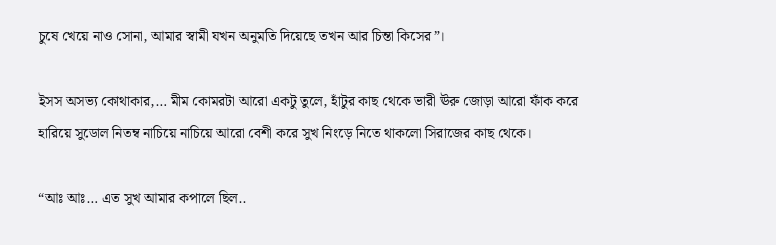চুষে খেয়ে নাও সোনা, আমার স্বামী যখন অনুমতি দিয়েছে তখন আর চিন্তা কিসের”।

ইসস অসভ্য কোথাকার,… মীম কোমরটা আরো একটু তুলে, হাঁটুর কাছ থেকে ভারী ঊরু জোড়া আরো ফাঁক করে হারিয়ে সুডোল নিতম্ব নাচিয়ে নাচিয়ে আরো বেশী করে সুখ নিংড়ে নিতে থাকলো সিরাজের কাছ থেকে।

“আঃ আঃ… এত সুখ আমার কপালে ছিল..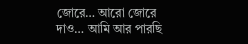জোরে… আরো জোরে দাও… আমি আর পারছি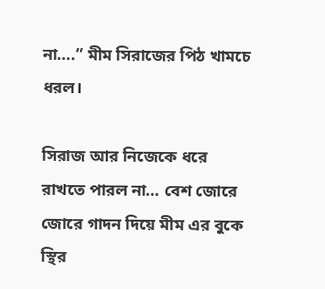না….” মীম সিরাজের পিঠ খামচে ধরল।

সিরাজ আর নিজেকে ধরে রাখতে পারল না… বেশ জোরে জোরে গাদন দিয়ে মীম এর বুকে স্থির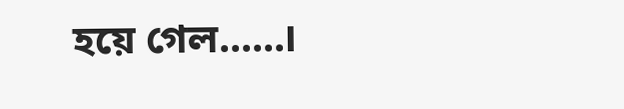হয়ে গেল......।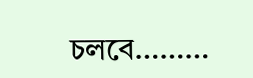চলবে………